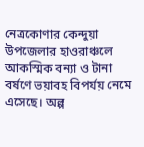নেত্রকোণার কেন্দুয়া উপজেলার হাওরাঞ্চলে আকস্মিক বন্যা ও টানা বর্ষণে ভয়াবহ বিপর্যয় নেমে এসেছে। অল্প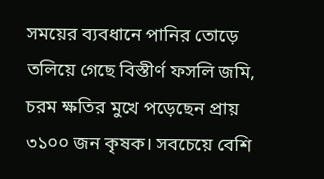সময়ের ব্যবধানে পানির তোড়ে তলিয়ে গেছে বিস্তীর্ণ ফসলি জমি, চরম ক্ষতির মুখে পড়েছেন প্রায় ৩১০০ জন কৃষক। সবচেয়ে বেশি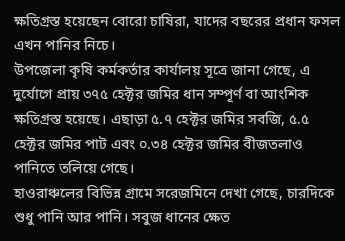ক্ষতিগ্রস্ত হয়েছেন বোরো চাষিরা, যাদের বছরের প্রধান ফসল এখন পানির নিচে।
উপজেলা কৃষি কর্মকর্তার কার্যালয় সূত্রে জানা গেছে, এ দুর্যোগে প্রায় ৩৭৫ হেক্টর জমির ধান সম্পূর্ণ বা আংশিক ক্ষতিগ্রস্ত হয়েছে। এছাড়া ৫.৭ হেক্টর জমির সবজি, ৫.৫ হেক্টর জমির পাট এবং ০.৩৪ হেক্টর জমির বীজতলাও পানিতে তলিয়ে গেছে।
হাওরাঞ্চলের বিভিন্ন গ্রামে সরেজমিনে দেখা গেছে, চারদিকে শুধু পানি আর পানি। সবুজ ধানের ক্ষেত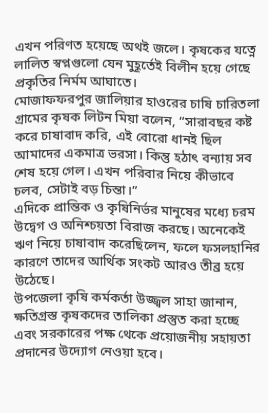এখন পরিণত হয়েছে অথই জলে। কৃষকের যত্নে লালিত স্বপ্নগুলো যেন মুহূর্তেই বিলীন হয়ে গেছে প্রকৃতির নির্মম আঘাতে।
মোজাফফরপুর জালিয়ার হাওরের চাষি চারিতলা গ্রামের কৃষক লিটন মিয়া বলেন, “সারাবছর কষ্ট করে চাষাবাদ করি, এই বোরো ধানই ছিল আমাদের একমাত্র ভরসা। কিন্তু হঠাৎ বন্যায় সব শেষ হয়ে গেল। এখন পরিবার নিয়ে কীভাবে চলব, সেটাই বড় চিন্তা।”
এদিকে প্রান্তিক ও কৃষিনির্ভর মানুষের মধ্যে চরম উদ্বেগ ও অনিশ্চয়তা বিরাজ করছে। অনেকেই ঋণ নিয়ে চাষাবাদ করেছিলেন, ফলে ফসলহানির কারণে তাদের আর্থিক সংকট আরও তীব্র হয়ে উঠেছে।
উপজেলা কৃষি কর্মকর্তা উজ্জ্বল সাহা জানান, ক্ষতিগ্রস্ত কৃষকদের তালিকা প্রস্তুত করা হচ্ছে এবং সরকারের পক্ষ থেকে প্রয়োজনীয় সহায়তা প্রদানের উদ্যোগ নেওয়া হবে।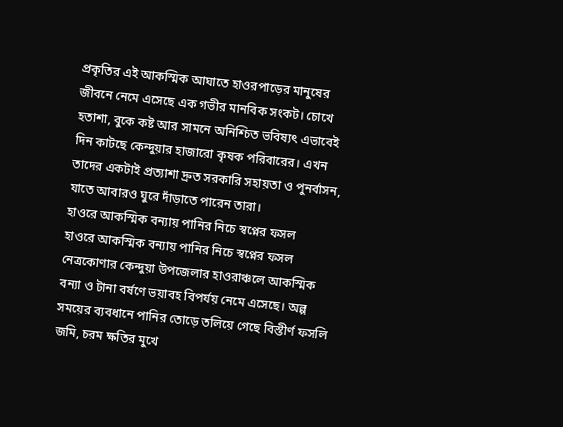প্রকৃতির এই আকস্মিক আঘাতে হাওরপাড়ের মানুষের জীবনে নেমে এসেছে এক গভীর মানবিক সংকট। চোখে হতাশা, বুকে কষ্ট আর সামনে অনিশ্চিত ভবিষ্যৎ এভাবেই দিন কাটছে কেন্দুয়ার হাজারো কৃষক পরিবারের। এখন তাদের একটাই প্রত্যাশা দ্রুত সরকারি সহায়তা ও পুনর্বাসন, যাতে আবারও ঘুরে দাঁড়াতে পারেন তারা।
হাওরে আকস্মিক বন্যায় পানির নিচে স্বপ্নের ফসল
হাওরে আকস্মিক বন্যায় পানির নিচে স্বপ্নের ফসল
নেত্রকোণার কেন্দুয়া উপজেলার হাওরাঞ্চলে আকস্মিক বন্যা ও টানা বর্ষণে ভয়াবহ বিপর্যয় নেমে এসেছে। অল্প সময়ের ব্যবধানে পানির তোড়ে তলিয়ে গেছে বিস্তীর্ণ ফসলি জমি, চরম ক্ষতির মুখে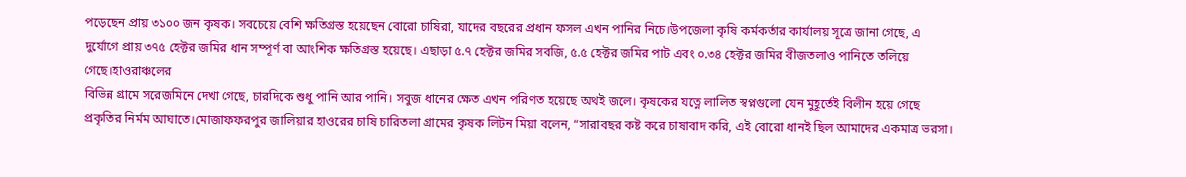পড়েছেন প্রায় ৩১০০ জন কৃষক। সবচেয়ে বেশি ক্ষতিগ্রস্ত হয়েছেন বোরো চাষিরা, যাদের বছরের প্রধান ফসল এখন পানির নিচে।উপজেলা কৃষি কর্মকর্তার কার্যালয় সূত্রে জানা গেছে, এ দুর্যোগে প্রায় ৩৭৫ হেক্টর জমির ধান সম্পূর্ণ বা আংশিক ক্ষতিগ্রস্ত হয়েছে। এছাড়া ৫.৭ হেক্টর জমির সবজি, ৫.৫ হেক্টর জমির পাট এবং ০.৩৪ হেক্টর জমির বীজতলাও পানিতে তলিয়ে গেছে।হাওরাঞ্চলের
বিভিন্ন গ্রামে সরেজমিনে দেখা গেছে, চারদিকে শুধু পানি আর পানি। সবুজ ধানের ক্ষেত এখন পরিণত হয়েছে অথই জলে। কৃষকের যত্নে লালিত স্বপ্নগুলো যেন মুহূর্তেই বিলীন হয়ে গেছে প্রকৃতির নির্মম আঘাতে।মোজাফফরপুর জালিয়ার হাওরের চাষি চারিতলা গ্রামের কৃষক লিটন মিয়া বলেন, “সারাবছর কষ্ট করে চাষাবাদ করি, এই বোরো ধানই ছিল আমাদের একমাত্র ভরসা।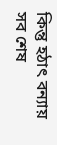কিন্তু হঠাৎ বন্যায় সব শেষ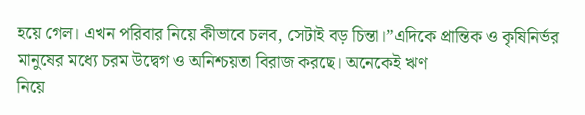হয়ে গেল। এখন পরিবার নিয়ে কীভাবে চলব, সেটাই বড় চিন্তা।”এদিকে প্রান্তিক ও কৃষিনির্ভর মানুষের মধ্যে চরম উদ্বেগ ও অনিশ্চয়তা বিরাজ করছে। অনেকেই ঋণ
নিয়ে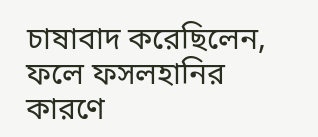চাষাবাদ করেছিলেন, ফলে ফসলহানির কারণে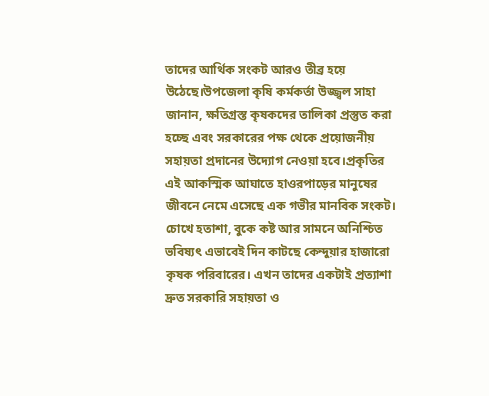তাদের আর্থিক সংকট আরও তীব্র হয়ে উঠেছে।উপজেলা কৃষি কর্মকর্তা উজ্জ্বল সাহা জানান, ক্ষতিগ্রস্ত কৃষকদের তালিকা প্রস্তুত করা হচ্ছে এবং সরকারের পক্ষ থেকে প্রয়োজনীয় সহায়তা প্রদানের উদ্যোগ নেওয়া হবে।প্রকৃতির এই আকস্মিক আঘাতে হাওরপাড়ের মানুষের জীবনে নেমে এসেছে এক গভীর মানবিক সংকট। চোখে হতাশা, বুকে কষ্ট আর সামনে অনিশ্চিত ভবিষ্যৎ এভাবেই দিন কাটছে কেন্দুয়ার হাজারো কৃষক পরিবারের। এখন তাদের একটাই প্রত্যাশা দ্রুত সরকারি সহায়তা ও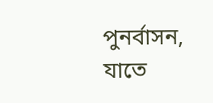পুনর্বাসন, যাতে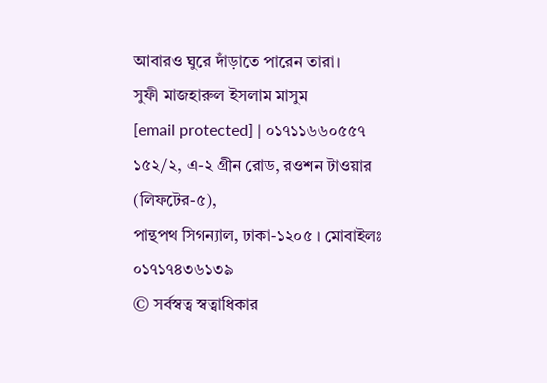আবারও ঘুরে দাঁড়াতে পারেন তারা।
সুফী মাজহারুল ইসলাম মাসুম
[email protected] | ০১৭১১৬৬০৫৫৭
১৫২/২, এ-২ গ্রীন রোড, রওশন টাওয়ার (লিফটের-৫),
পান্থপথ সিগন্যাল, ঢাকা-১২০৫ । মোবাইলঃ ০১৭১৭৪৩৬১৩৯
© সর্বস্বত্ব স্বত্বাধিকার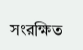সংরক্ষিত